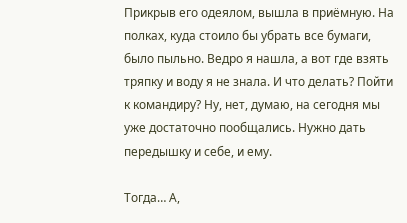Прикрыв его одеялом, вышла в приёмную. На полках, куда стоило бы убрать все бумаги, было пыльно. Ведро я нашла, а вот где взять тряпку и воду я не знала. И что делать? Пойти к командиру? Ну, нет, думаю, на сегодня мы уже достаточно пообщались. Нужно дать передышку и себе, и ему.

Тогда… А,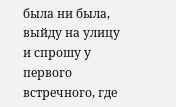была ни была, выйду на улицу и спрошу у первого встречного, где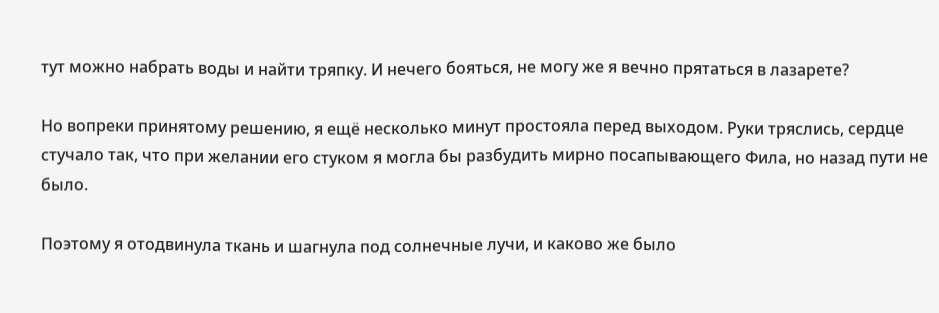тут можно набрать воды и найти тряпку. И нечего бояться, не могу же я вечно прятаться в лазарете?

Но вопреки принятому решению, я ещё несколько минут простояла перед выходом. Руки тряслись, сердце стучало так, что при желании его стуком я могла бы разбудить мирно посапывающего Фила, но назад пути не было.

Поэтому я отодвинула ткань и шагнула под солнечные лучи, и каково же было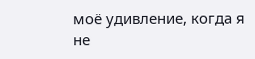моё удивление, когда я не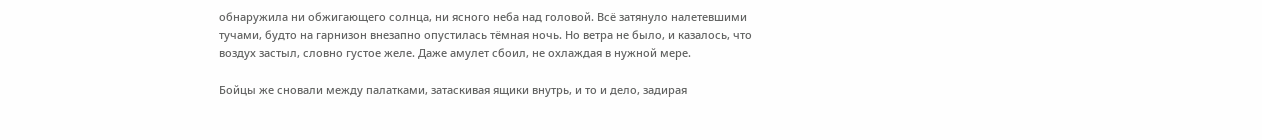обнаружила ни обжигающего солнца, ни ясного неба над головой. Всё затянуло налетевшими тучами, будто на гарнизон внезапно опустилась тёмная ночь. Но ветра не было, и казалось, что воздух застыл, словно густое желе. Даже амулет сбоил, не охлаждая в нужной мере.

Бойцы же сновали между палатками, затаскивая ящики внутрь, и то и дело, задирая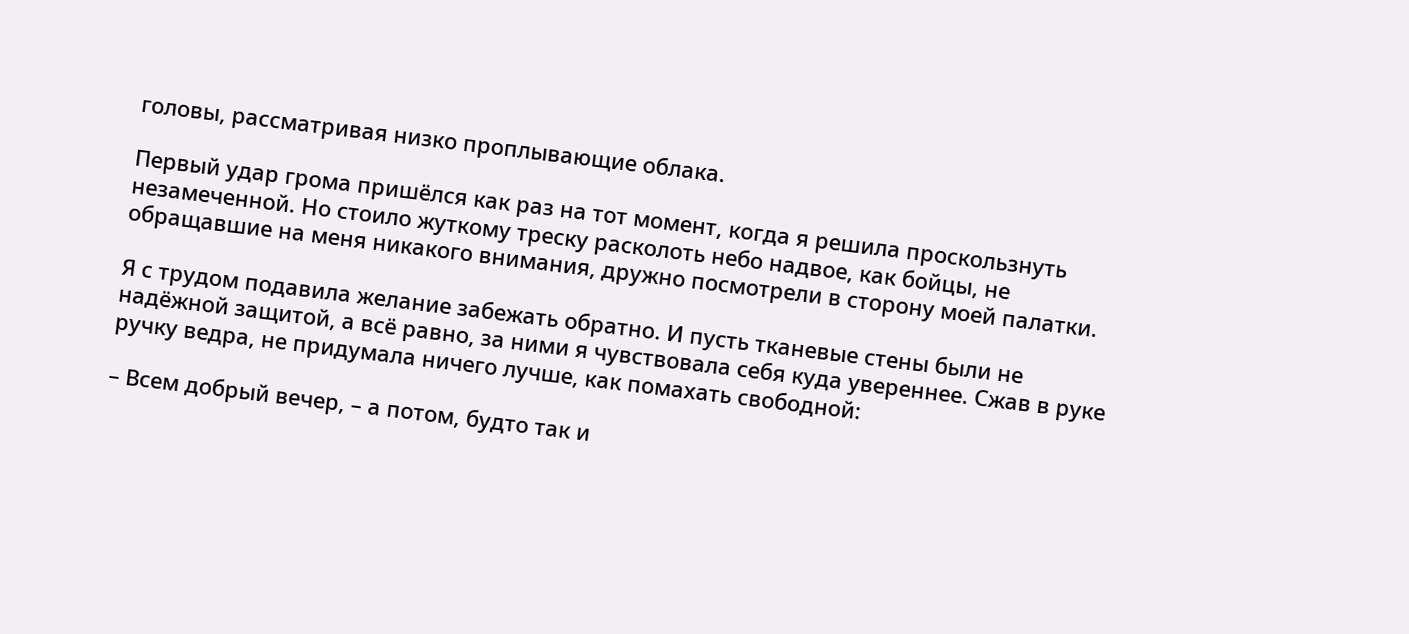головы, рассматривая низко проплывающие облака.

Первый удар грома пришёлся как раз на тот момент, когда я решила проскользнуть незамеченной. Но стоило жуткому треску расколоть небо надвое, как бойцы, не обращавшие на меня никакого внимания, дружно посмотрели в сторону моей палатки.

Я с трудом подавила желание забежать обратно. И пусть тканевые стены были не надёжной защитой, а всё равно, за ними я чувствовала себя куда увереннее. Сжав в руке ручку ведра, не придумала ничего лучше, как помахать свободной:

– Всем добрый вечер, – а потом, будто так и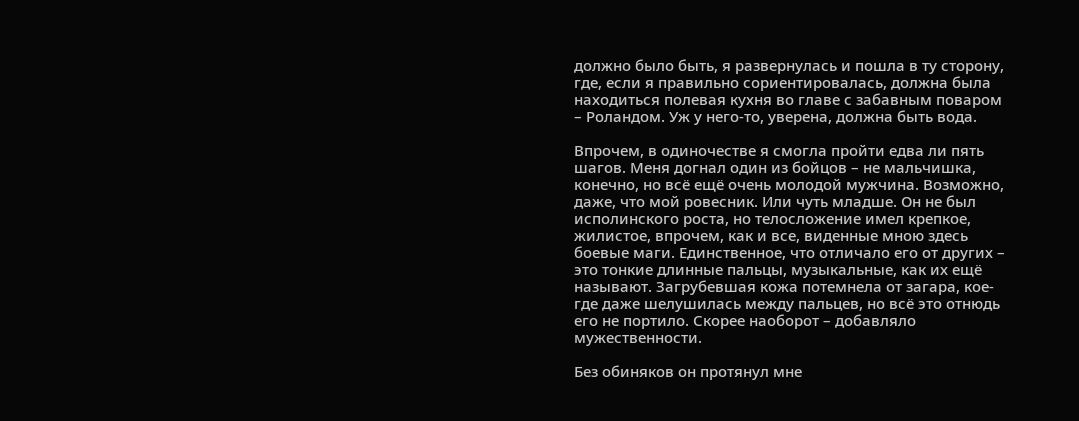должно было быть, я развернулась и пошла в ту сторону, где, если я правильно сориентировалась, должна была находиться полевая кухня во главе с забавным поваром – Роландом. Уж у него-то, уверена, должна быть вода.

Впрочем, в одиночестве я смогла пройти едва ли пять шагов. Меня догнал один из бойцов – не мальчишка, конечно, но всё ещё очень молодой мужчина. Возможно, даже, что мой ровесник. Или чуть младше. Он не был исполинского роста, но телосложение имел крепкое, жилистое, впрочем, как и все, виденные мною здесь боевые маги. Единственное, что отличало его от других – это тонкие длинные пальцы, музыкальные, как их ещё называют. Загрубевшая кожа потемнела от загара, кое-где даже шелушилась между пальцев, но всё это отнюдь его не портило. Скорее наоборот – добавляло мужественности.

Без обиняков он протянул мне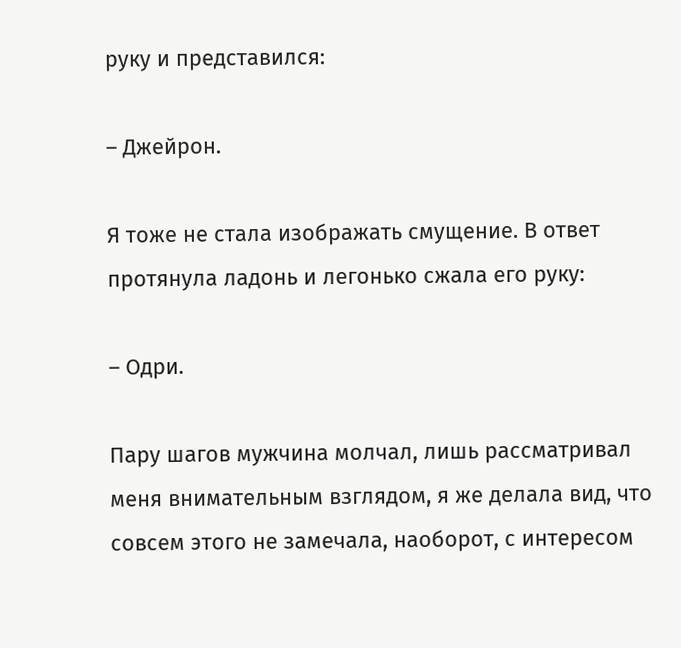руку и представился:

– Джейрон.

Я тоже не стала изображать смущение. В ответ протянула ладонь и легонько сжала его руку:

– Одри.

Пару шагов мужчина молчал, лишь рассматривал меня внимательным взглядом, я же делала вид, что совсем этого не замечала, наоборот, с интересом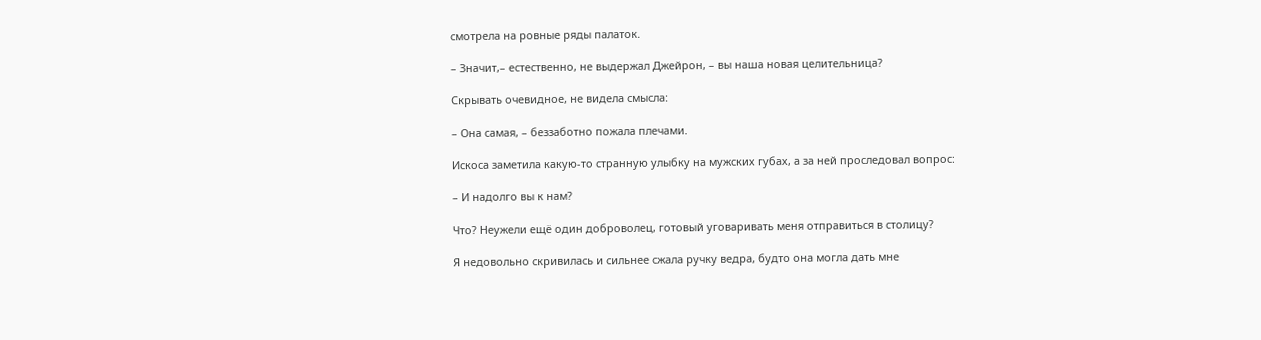смотрела на ровные ряды палаток.

– Значит,– естественно, не выдержал Джейрон, – вы наша новая целительница?

Скрывать очевидное, не видела смысла:

– Она самая, – беззаботно пожала плечами.

Искоса заметила какую-то странную улыбку на мужских губах, а за ней проследовал вопрос:

– И надолго вы к нам?

Что? Неужели ещё один доброволец, готовый уговаривать меня отправиться в столицу?

Я недовольно скривилась и сильнее сжала ручку ведра, будто она могла дать мне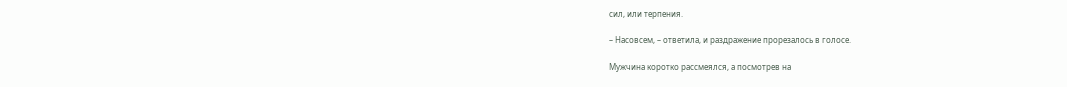сил, или терпения.

– Насовсем, – ответила, и раздражение прорезалось в голосе.

Мужчина коротко рассмеялся, а посмотрев на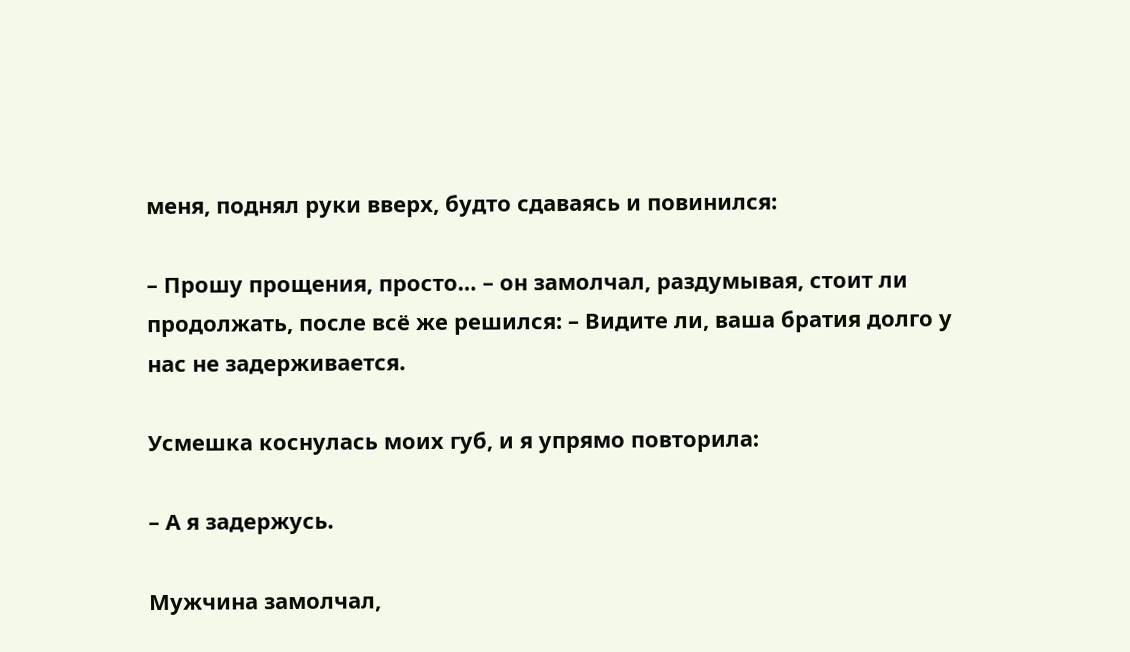меня, поднял руки вверх, будто сдаваясь и повинился:

– Прошу прощения, просто… – он замолчал, раздумывая, стоит ли продолжать, после всё же решился: – Видите ли, ваша братия долго у нас не задерживается.

Усмешка коснулась моих губ, и я упрямо повторила:

– А я задержусь.

Мужчина замолчал,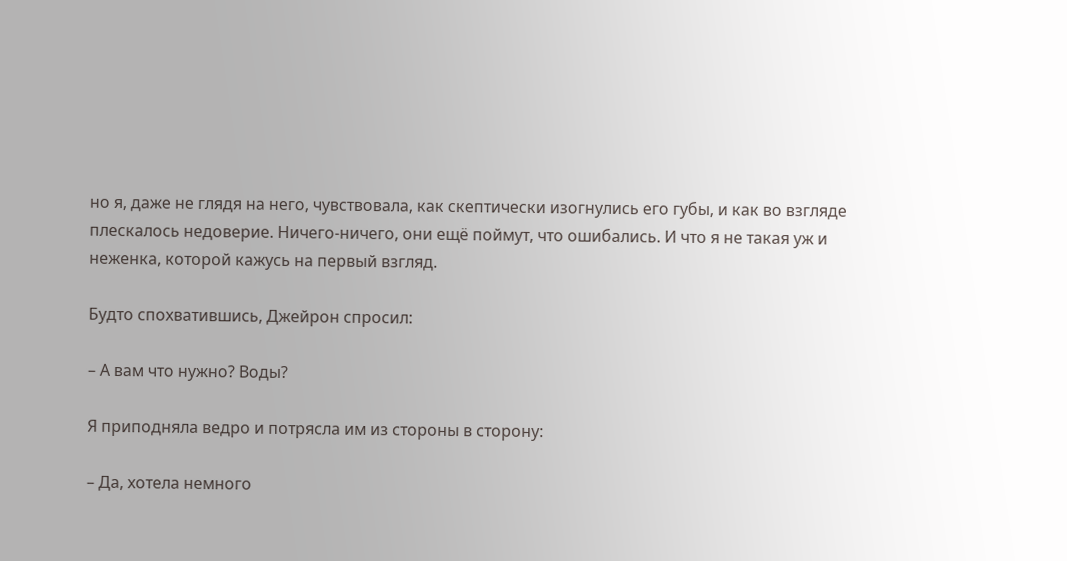но я, даже не глядя на него, чувствовала, как скептически изогнулись его губы, и как во взгляде плескалось недоверие. Ничего-ничего, они ещё поймут, что ошибались. И что я не такая уж и неженка, которой кажусь на первый взгляд.

Будто спохватившись, Джейрон спросил:

– А вам что нужно? Воды?

Я приподняла ведро и потрясла им из стороны в сторону:

– Да, хотела немного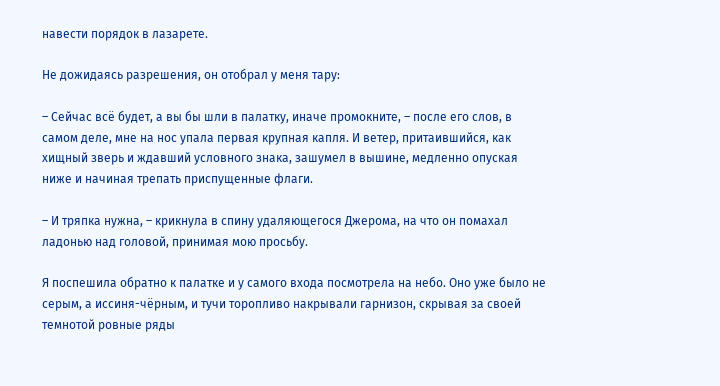навести порядок в лазарете.

Не дожидаясь разрешения, он отобрал у меня тару:

– Сейчас всё будет, а вы бы шли в палатку, иначе промокните, – после его слов, в самом деле, мне на нос упала первая крупная капля. И ветер, притаившийся, как хищный зверь и ждавший условного знака, зашумел в вышине, медленно опуская ниже и начиная трепать приспущенные флаги.

– И тряпка нужна, – крикнула в спину удаляющегося Джерома, на что он помахал ладонью над головой, принимая мою просьбу.

Я поспешила обратно к палатке и у самого входа посмотрела на небо. Оно уже было не серым, а иссиня-чёрным, и тучи торопливо накрывали гарнизон, скрывая за своей темнотой ровные ряды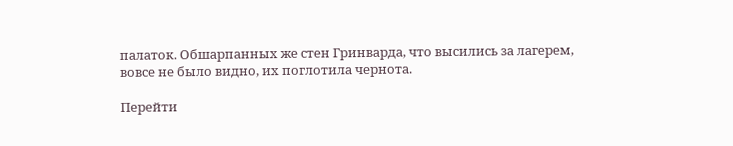палаток. Обшарпанных же стен Гринварда, что высились за лагерем, вовсе не было видно, их поглотила чернота.

Перейти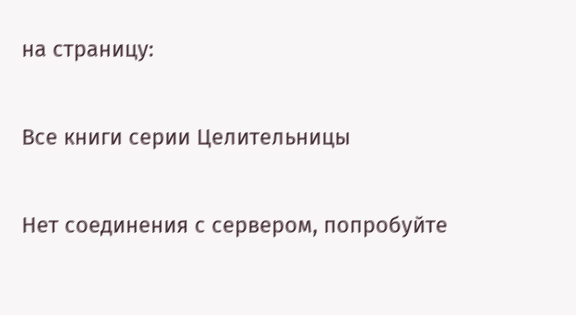на страницу:

Все книги серии Целительницы

Нет соединения с сервером, попробуйте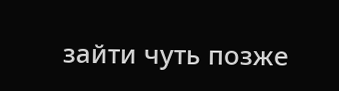зайти чуть позже